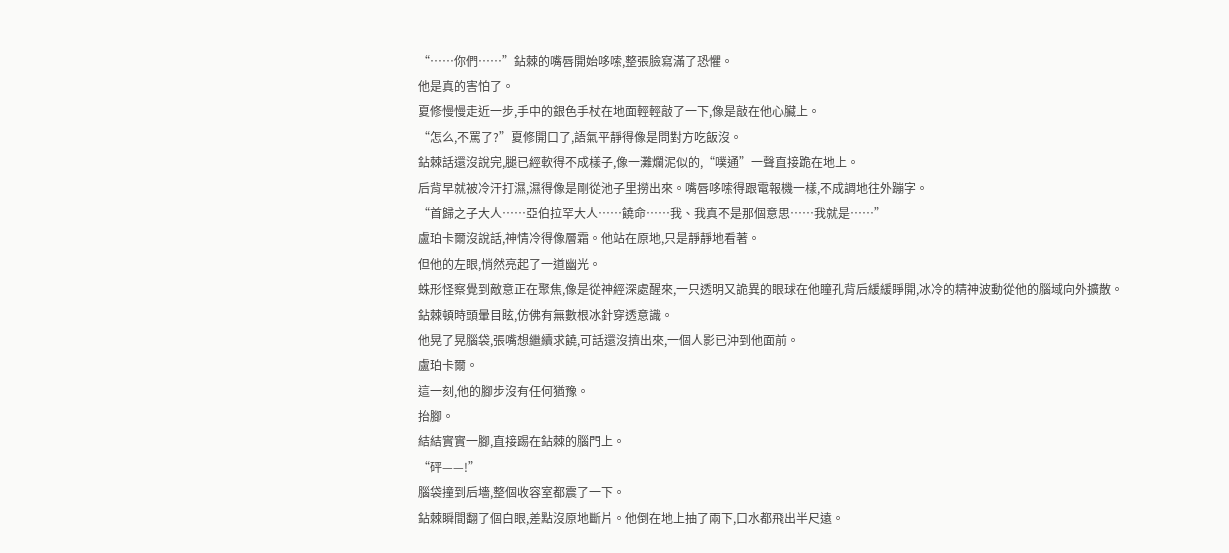“……你們……”鉆棘的嘴唇開始哆嗦,整張臉寫滿了恐懼。
他是真的害怕了。
夏修慢慢走近一步,手中的銀色手杖在地面輕輕敲了一下,像是敲在他心臟上。
“怎么,不罵了?”夏修開口了,語氣平靜得像是問對方吃飯沒。
鉆棘話還沒說完,腿已經軟得不成樣子,像一灘爛泥似的,“噗通”一聲直接跪在地上。
后背早就被冷汗打濕,濕得像是剛從池子里撈出來。嘴唇哆嗦得跟電報機一樣,不成調地往外蹦字。
“首歸之子大人……亞伯拉罕大人……饒命……我、我真不是那個意思……我就是……”
盧珀卡爾沒說話,神情冷得像層霜。他站在原地,只是靜靜地看著。
但他的左眼,悄然亮起了一道幽光。
蛛形怪察覺到敵意正在聚焦,像是從神經深處醒來,一只透明又詭異的眼球在他瞳孔背后緩緩睜開,冰冷的精神波動從他的腦域向外擴散。
鉆棘頓時頭暈目眩,仿佛有無數根冰針穿透意識。
他晃了晃腦袋,張嘴想繼續求饒,可話還沒擠出來,一個人影已沖到他面前。
盧珀卡爾。
這一刻,他的腳步沒有任何猶豫。
抬腳。
結結實實一腳,直接踢在鉆棘的腦門上。
“砰——!”
腦袋撞到后墻,整個收容室都震了一下。
鉆棘瞬間翻了個白眼,差點沒原地斷片。他倒在地上抽了兩下,口水都飛出半尺遠。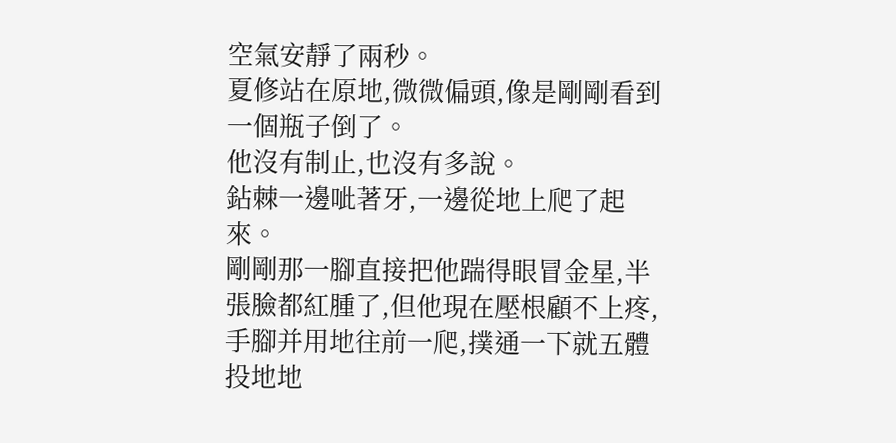空氣安靜了兩秒。
夏修站在原地,微微偏頭,像是剛剛看到一個瓶子倒了。
他沒有制止,也沒有多說。
鉆棘一邊呲著牙,一邊從地上爬了起來。
剛剛那一腳直接把他踹得眼冒金星,半張臉都紅腫了,但他現在壓根顧不上疼,手腳并用地往前一爬,撲通一下就五體投地地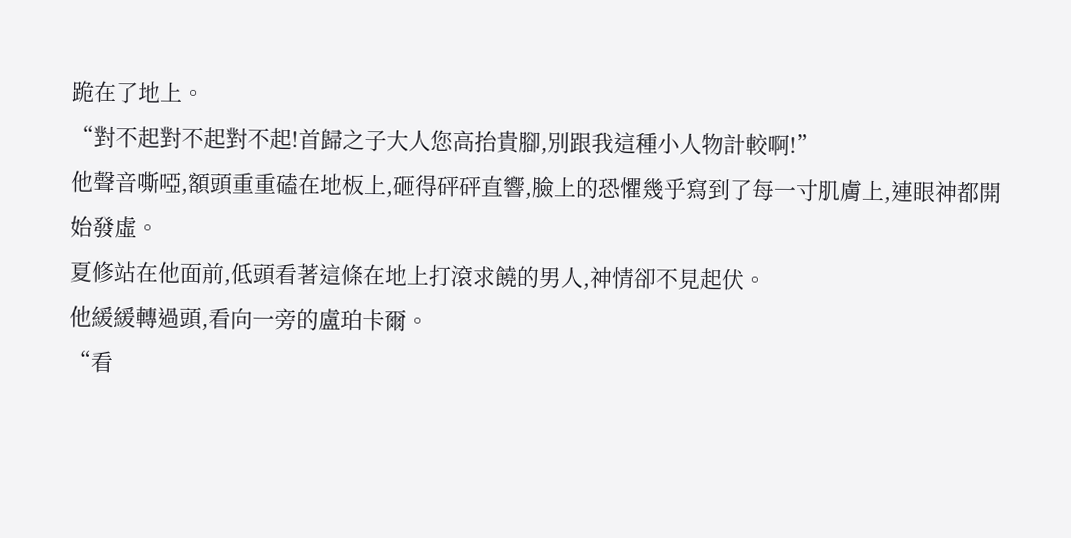跪在了地上。
“對不起對不起對不起!首歸之子大人您高抬貴腳,別跟我這種小人物計較啊!”
他聲音嘶啞,額頭重重磕在地板上,砸得砰砰直響,臉上的恐懼幾乎寫到了每一寸肌膚上,連眼神都開始發虛。
夏修站在他面前,低頭看著這條在地上打滾求饒的男人,神情卻不見起伏。
他緩緩轉過頭,看向一旁的盧珀卡爾。
“看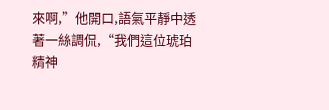來啊,”他開口,語氣平靜中透著一絲調侃,“我們這位琥珀精神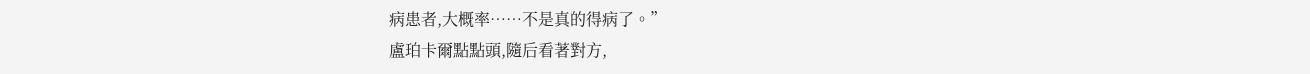病患者,大概率……不是真的得病了。”
盧珀卡爾點點頭,隨后看著對方,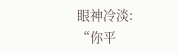眼神冷淡:
“你平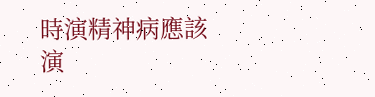時演精神病應該演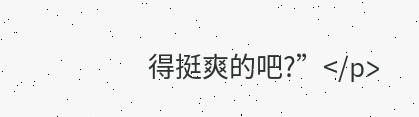得挺爽的吧?”</p>